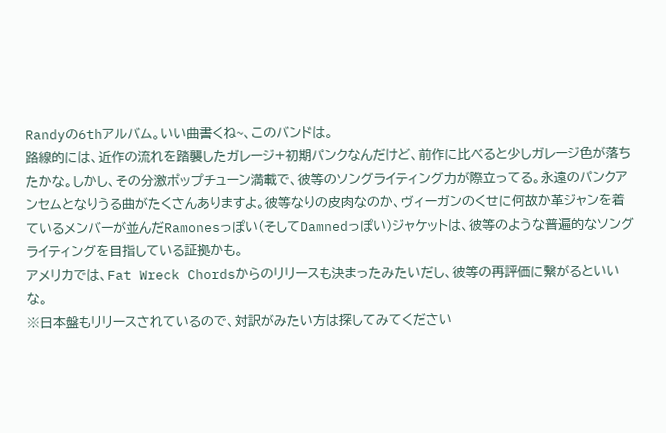Randyの6thアルバム。いい曲書くね~、このバンドは。
路線的には、近作の流れを踏襲したガレージ+初期パンクなんだけど、前作に比べると少しガレージ色が落ちたかな。しかし、その分激ポップチューン満載で、彼等のソングライティング力が際立ってる。永遠のパンクアンセムとなりうる曲がたくさんありますよ。彼等なりの皮肉なのか、ヴィーガンのくせに何故か革ジャンを着ているメンバーが並んだRamonesっぽい(そしてDamnedっぽい)ジャケットは、彼等のような普遍的なソングライティングを目指している証拠かも。
アメリカでは、Fat Wreck Chordsからのリリースも決まったみたいだし、彼等の再評価に繋がるといいな。
※日本盤もリリースされているので、対訳がみたい方は探してみてください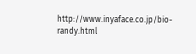http://www.inyaface.co.jp/bio-randy.html